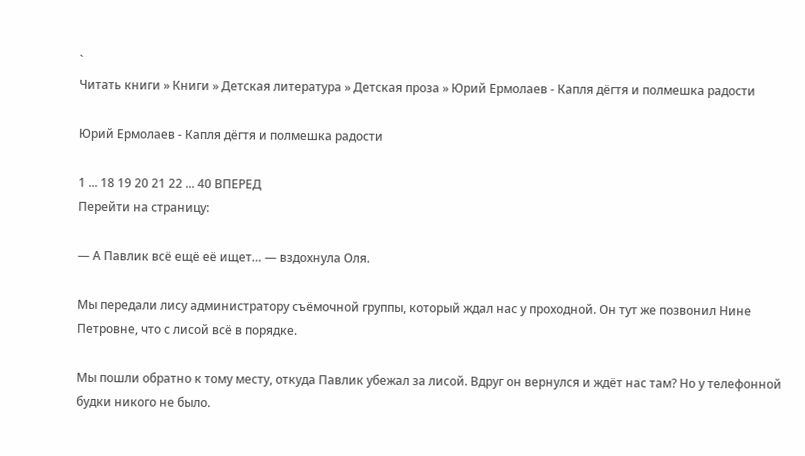`
Читать книги » Книги » Детская литература » Детская проза » Юрий Ермолаев - Капля дёгтя и полмешка радости

Юрий Ермолаев - Капля дёгтя и полмешка радости

1 ... 18 19 20 21 22 ... 40 ВПЕРЕД
Перейти на страницу:

— А Павлик всё ещё её ищет… — вздохнула Оля.

Мы передали лису администратору съёмочной группы, который ждал нас у проходной. Он тут же позвонил Нине Петровне, что с лисой всё в порядке.

Мы пошли обратно к тому месту, откуда Павлик убежал за лисой. Вдруг он вернулся и ждёт нас там? Но у телефонной будки никого не было.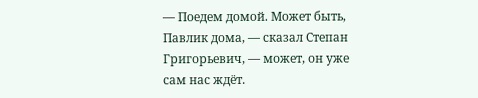— Поедем домой. Может быть, Павлик дома, — сказал Степан Григорьевич, — может, он уже сам нас ждёт.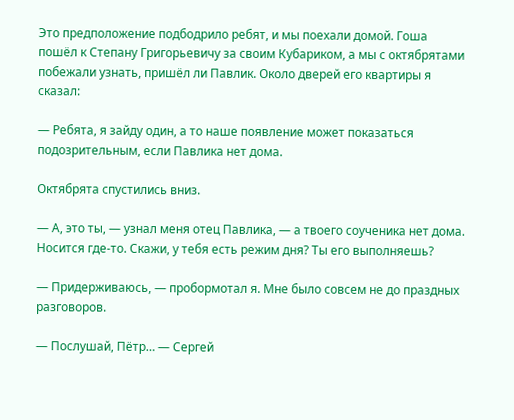Это предположение подбодрило ребят, и мы поехали домой. Гоша пошёл к Степану Григорьевичу за своим Кубариком, а мы с октябрятами побежали узнать, пришёл ли Павлик. Около дверей его квартиры я сказал:

— Ребята, я зайду один, а то наше появление может показаться подозрительным, если Павлика нет дома.

Октябрята спустились вниз.

— А, это ты, — узнал меня отец Павлика, — а твоего соученика нет дома. Носится где-то. Скажи, у тебя есть режим дня? Ты его выполняешь?

— Придерживаюсь, — пробормотал я. Мне было совсем не до праздных разговоров.

— Послушай, Пётр… — Сергей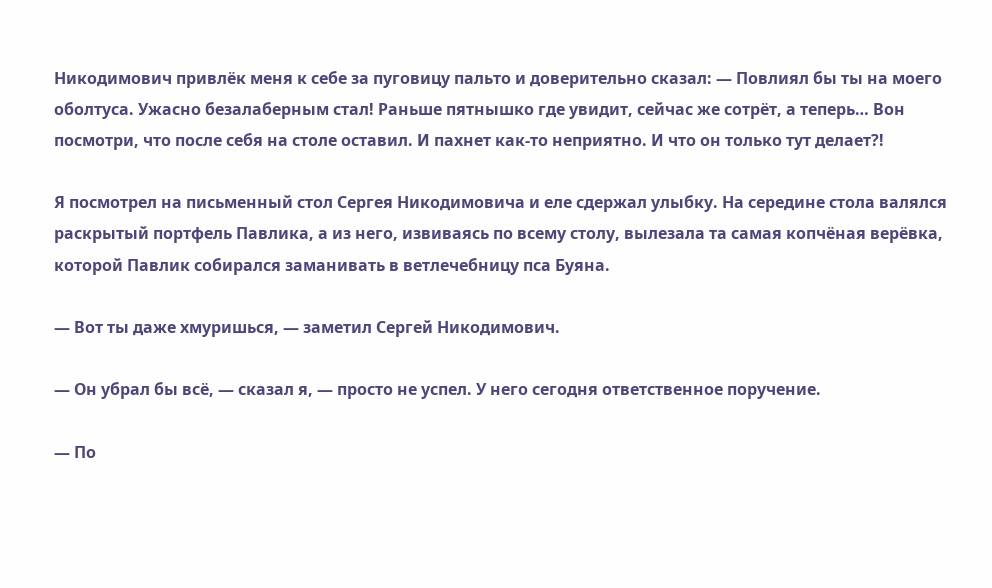Никодимович привлёк меня к себе за пуговицу пальто и доверительно сказал: — Повлиял бы ты на моего оболтуса. Ужасно безалаберным стал! Раньше пятнышко где увидит, сейчас же сотрёт, а теперь… Вон посмотри, что после себя на столе оставил. И пахнет как-то неприятно. И что он только тут делает?!

Я посмотрел на письменный стол Сергея Никодимовича и еле сдержал улыбку. На середине стола валялся раскрытый портфель Павлика, а из него, извиваясь по всему столу, вылезала та самая копчёная верёвка, которой Павлик собирался заманивать в ветлечебницу пса Буяна.

— Вот ты даже хмуришься, — заметил Сергей Никодимович.

— Он убрал бы всё, — сказал я, — просто не успел. У него сегодня ответственное поручение.

— По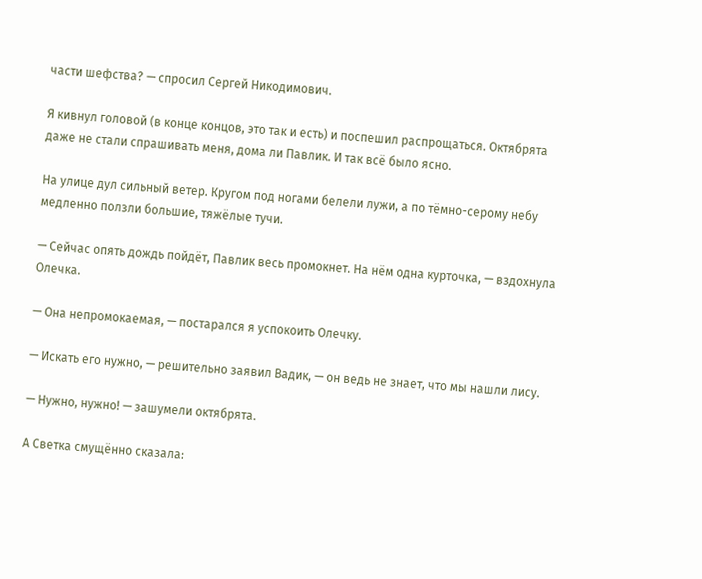части шефства? — спросил Сергей Никодимович.

Я кивнул головой (в конце концов, это так и есть) и поспешил распрощаться. Октябрята даже не стали спрашивать меня, дома ли Павлик. И так всё было ясно.

На улице дул сильный ветер. Кругом под ногами белели лужи, а по тёмно-серому небу медленно ползли большие, тяжёлые тучи.

— Сейчас опять дождь пойдёт, Павлик весь промокнет. На нём одна курточка, — вздохнула Олечка.

— Она непромокаемая, — постарался я успокоить Олечку.

— Искать его нужно, — решительно заявил Вадик, — он ведь не знает, что мы нашли лису.

— Нужно, нужно! — зашумели октябрята.

А Светка смущённо сказала: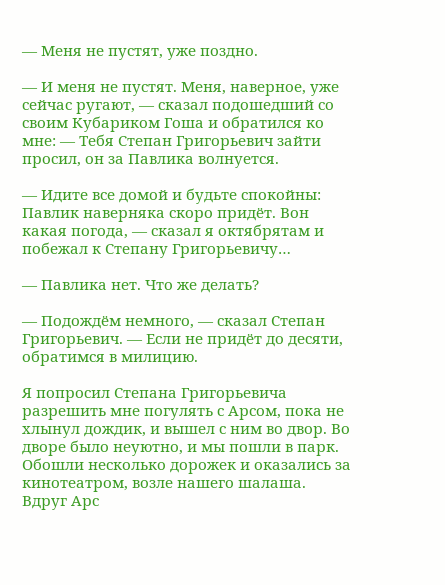— Меня не пустят, уже поздно.

— И меня не пустят. Меня, наверное, уже сейчас ругают, — сказал подошедший со своим Кубариком Гоша и обратился ко мне: — Тебя Степан Григорьевич зайти просил, он за Павлика волнуется.

— Идите все домой и будьте спокойны: Павлик наверняка скоро придёт. Вон какая погода, — сказал я октябрятам и побежал к Степану Григорьевичу…

— Павлика нет. Что же делать?

— Подождём немного, — сказал Степан Григорьевич. — Если не придёт до десяти, обратимся в милицию.

Я попросил Степана Григорьевича разрешить мне погулять с Арсом, пока не хлынул дождик, и вышел с ним во двор. Во дворе было неуютно, и мы пошли в парк. Обошли несколько дорожек и оказались за кинотеатром, возле нашего шалаша. Вдруг Арс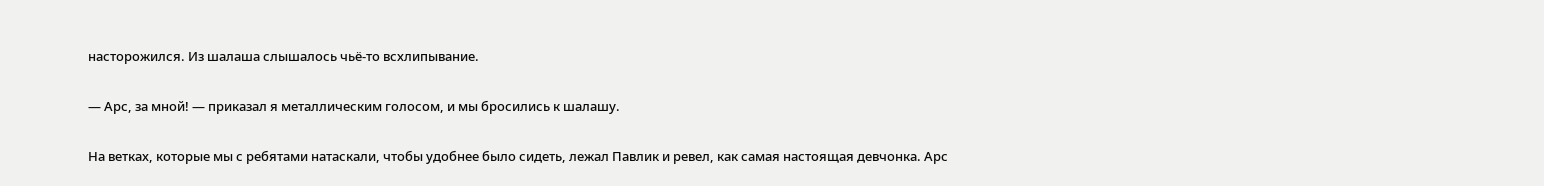насторожился. Из шалаша слышалось чьё-то всхлипывание.

— Арс, за мной! — приказал я металлическим голосом, и мы бросились к шалашу.

На ветках, которые мы с ребятами натаскали, чтобы удобнее было сидеть, лежал Павлик и ревел, как самая настоящая девчонка. Арс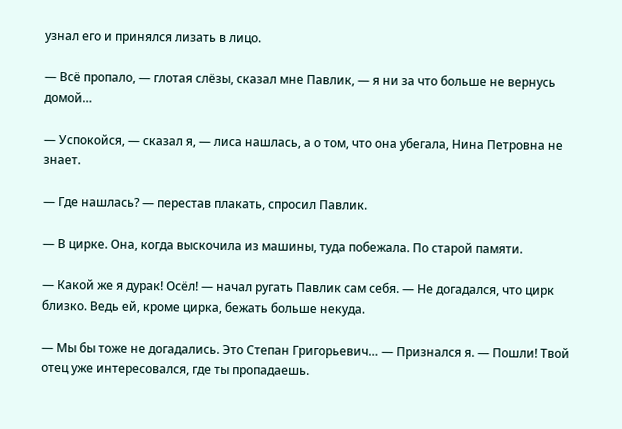узнал его и принялся лизать в лицо.

— Всё пропало, — глотая слёзы, сказал мне Павлик, — я ни за что больше не вернусь домой…

— Успокойся, — сказал я, — лиса нашлась, а о том, что она убегала, Нина Петровна не знает.

— Где нашлась? — перестав плакать, спросил Павлик.

— В цирке. Она, когда выскочила из машины, туда побежала. По старой памяти.

— Какой же я дурак! Осёл! — начал ругать Павлик сам себя. — Не догадался, что цирк близко. Ведь ей, кроме цирка, бежать больше некуда.

— Мы бы тоже не догадались. Это Степан Григорьевич… — Признался я. — Пошли! Твой отец уже интересовался, где ты пропадаешь.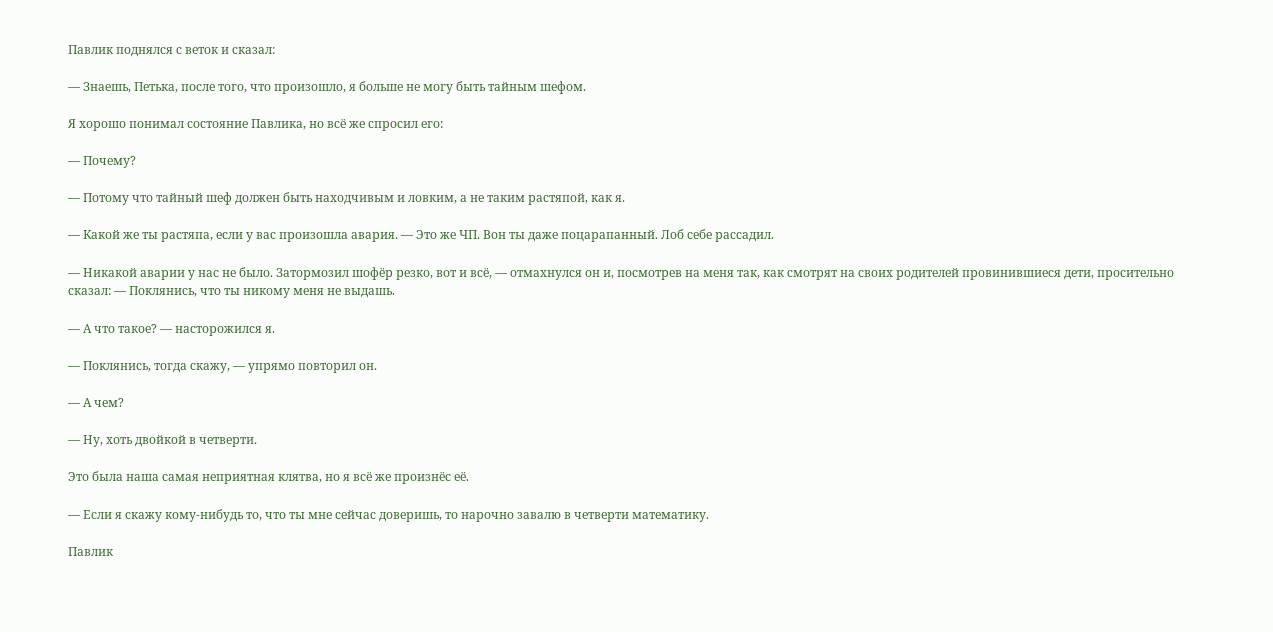Павлик поднялся с веток и сказал:

— Знаешь, Петька, после того, что произошло, я больше не могу быть тайным шефом.

Я хорошо понимал состояние Павлика, но всё же спросил его:

— Почему?

— Потому что тайный шеф должен быть находчивым и ловким, а не таким растяпой, как я.

— Какой же ты растяпа, если у вас произошла авария. — Это же ЧП. Вон ты даже поцарапанный. Лоб себе рассадил.

— Никакой аварии у нас не было. Затормозил шофёр резко, вот и всё, — отмахнулся он и, посмотрев на меня так, как смотрят на своих родителей провинившиеся дети, просительно сказал: — Поклянись, что ты никому меня не выдашь.

— А что такое? — насторожился я.

— Поклянись, тогда скажу, — упрямо повторил он.

— А чем?

— Ну, хоть двойкой в четверти.

Это была наша самая неприятная клятва, но я всё же произнёс её.

— Если я скажу кому-нибудь то, что ты мне сейчас доверишь, то нарочно завалю в четверти математику.

Павлик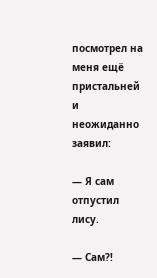посмотрел на меня ещё пристальней и неожиданно заявил:

— Я сам отпустил лису.

— Сам?!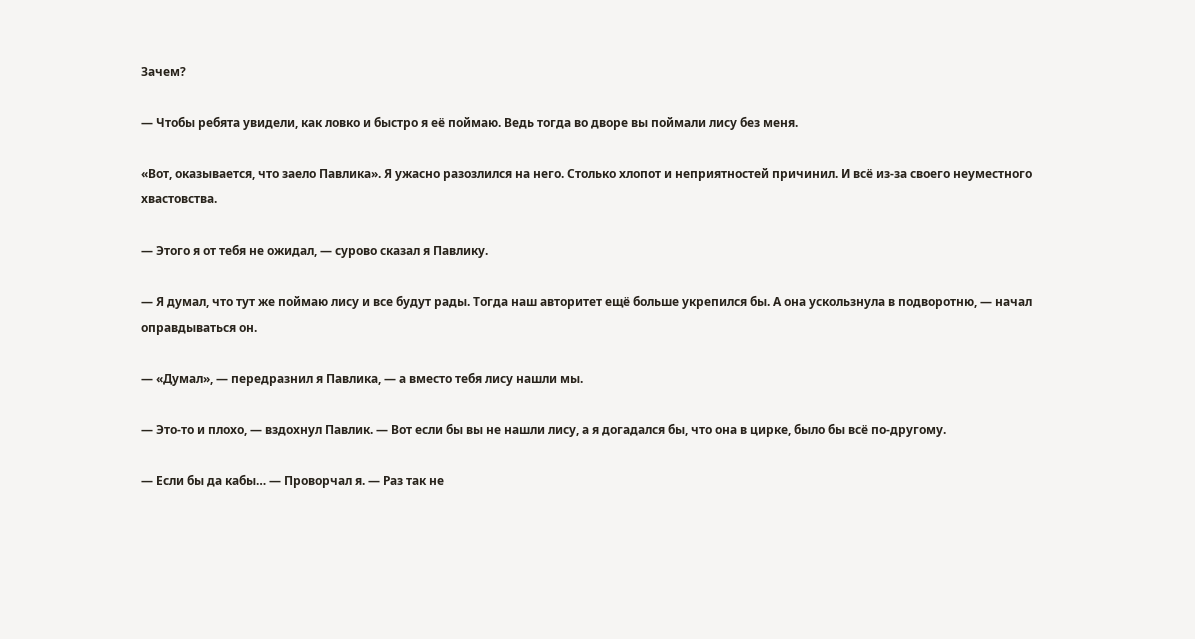Зачем?

— Чтобы ребята увидели, как ловко и быстро я её поймаю. Ведь тогда во дворе вы поймали лису без меня.

«Вот, оказывается, что заело Павлика». Я ужасно разозлился на него. Столько хлопот и неприятностей причинил. И всё из-за своего неуместного хвастовства.

— Этого я от тебя не ожидал, — сурово сказал я Павлику.

— Я думал, что тут же поймаю лису и все будут рады. Тогда наш авторитет ещё больше укрепился бы. А она ускользнула в подворотню, — начал оправдываться он.

— «Думал», — передразнил я Павлика, — а вместо тебя лису нашли мы.

— Это-то и плохо, — вздохнул Павлик. — Вот если бы вы не нашли лису, а я догадался бы, что она в цирке, было бы всё по-другому.

— Если бы да кабы… — Проворчал я. — Раз так не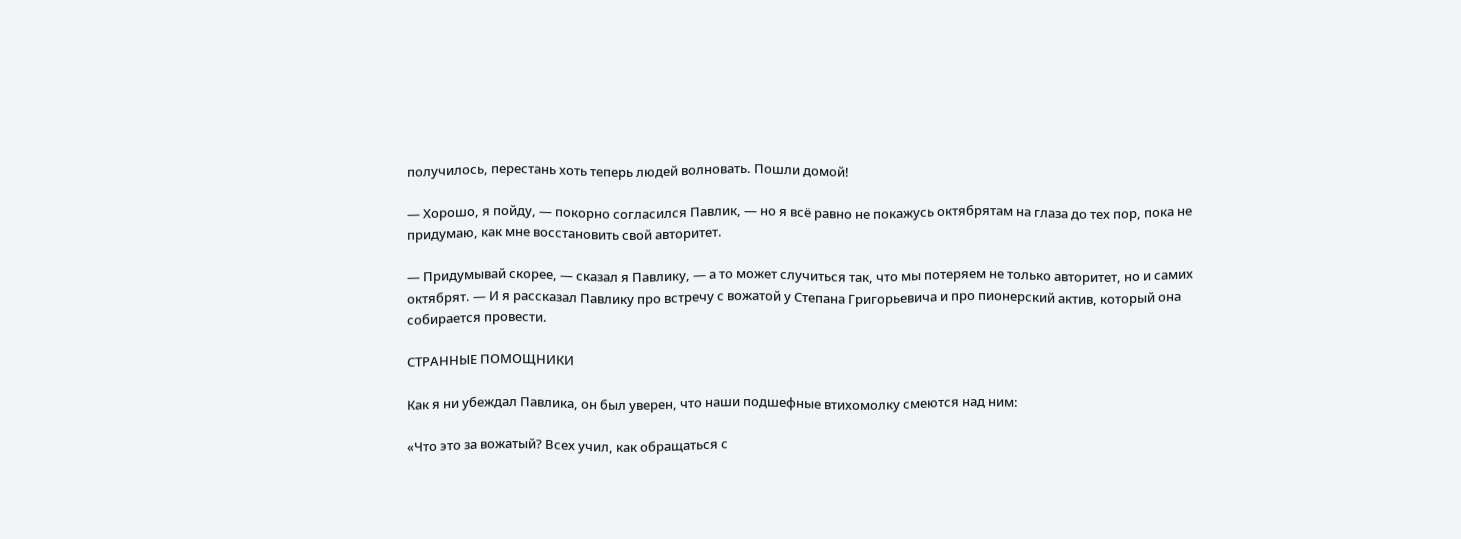получилось, перестань хоть теперь людей волновать. Пошли домой!

— Хорошо, я пойду, — покорно согласился Павлик, — но я всё равно не покажусь октябрятам на глаза до тех пор, пока не придумаю, как мне восстановить свой авторитет.

— Придумывай скорее, — сказал я Павлику, — а то может случиться так, что мы потеряем не только авторитет, но и самих октябрят. — И я рассказал Павлику про встречу с вожатой у Степана Григорьевича и про пионерский актив, который она собирается провести.

СТРАННЫЕ ПОМОЩНИКИ

Как я ни убеждал Павлика, он был уверен, что наши подшефные втихомолку смеются над ним:

«Что это за вожатый? Всех учил, как обращаться с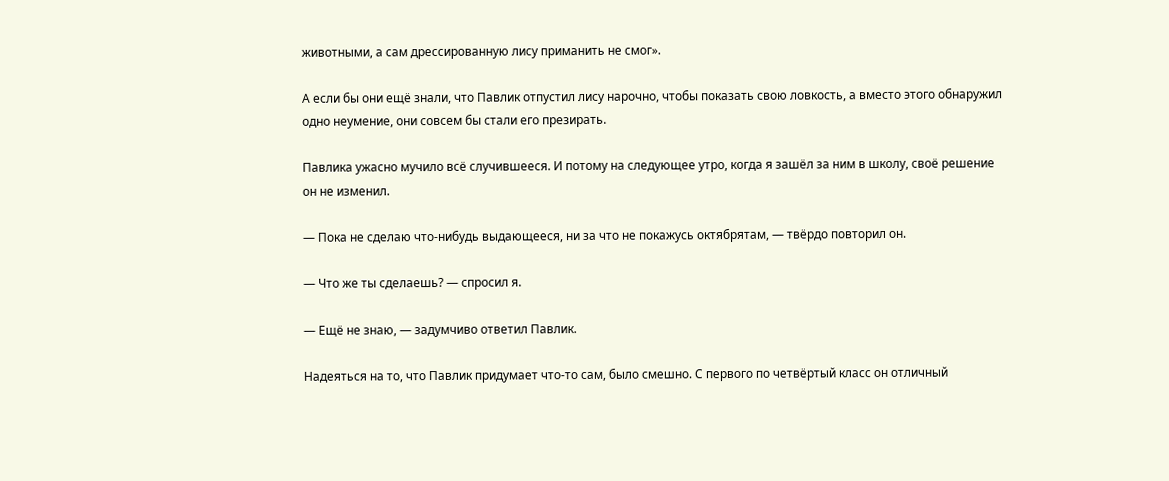животными, а сам дрессированную лису приманить не смог».

А если бы они ещё знали, что Павлик отпустил лису нарочно, чтобы показать свою ловкость, а вместо этого обнаружил одно неумение, они совсем бы стали его презирать.

Павлика ужасно мучило всё случившееся. И потому на следующее утро, когда я зашёл за ним в школу, своё решение он не изменил.

— Пока не сделаю что-нибудь выдающееся, ни за что не покажусь октябрятам, — твёрдо повторил он.

— Что же ты сделаешь? — спросил я.

— Ещё не знаю, — задумчиво ответил Павлик.

Надеяться на то, что Павлик придумает что-то сам, было смешно. С первого по четвёртый класс он отличный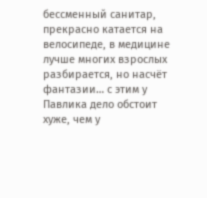бессменный санитар, прекрасно катается на велосипеде, в медицине лучше многих взрослых разбирается, но насчёт фантазии… с этим у Павлика дело обстоит хуже, чем у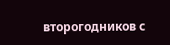второгодников с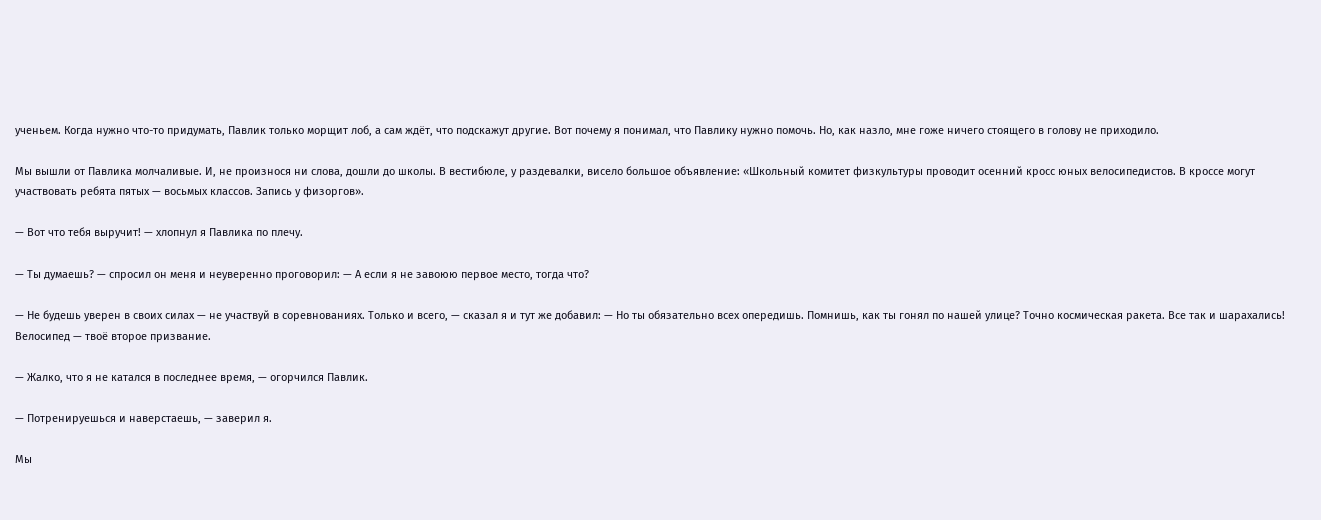ученьем. Когда нужно что-то придумать, Павлик только морщит лоб, а сам ждёт, что подскажут другие. Вот почему я понимал, что Павлику нужно помочь. Но, как назло, мне гоже ничего стоящего в голову не приходило.

Мы вышли от Павлика молчаливые. И, не произнося ни слова, дошли до школы. В вестибюле, у раздевалки, висело большое объявление: «Школьный комитет физкультуры проводит осенний кросс юных велосипедистов. В кроссе могут участвовать ребята пятых — восьмых классов. Запись у физоргов».

— Вот что тебя выручит! — хлопнул я Павлика по плечу.

— Ты думаешь? — спросил он меня и неуверенно проговорил: — А если я не завоюю первое место, тогда что?

— Не будешь уверен в своих силах — не участвуй в соревнованиях. Только и всего, — сказал я и тут же добавил: — Но ты обязательно всех опередишь. Помнишь, как ты гонял по нашей улице? Точно космическая ракета. Все так и шарахались! Велосипед — твоё второе призвание.

— Жалко, что я не катался в последнее время, — огорчился Павлик.

— Потренируешься и наверстаешь, — заверил я.

Мы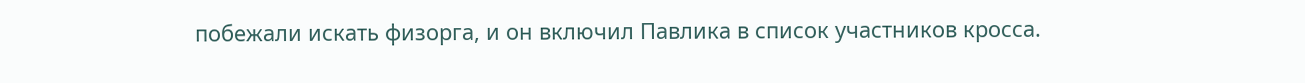побежали искать физорга, и он включил Павлика в список участников кросса.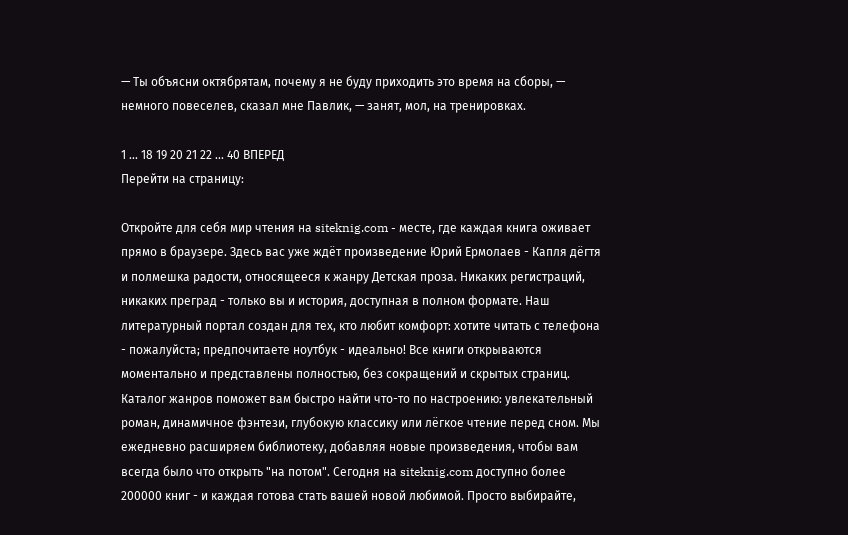— Ты объясни октябрятам, почему я не буду приходить это время на сборы, — немного повеселев, сказал мне Павлик, — занят, мол, на тренировках.

1 ... 18 19 20 21 22 ... 40 ВПЕРЕД
Перейти на страницу:

Откройте для себя мир чтения на siteknig.com - месте, где каждая книга оживает прямо в браузере. Здесь вас уже ждёт произведение Юрий Ермолаев - Капля дёгтя и полмешка радости, относящееся к жанру Детская проза. Никаких регистраций, никаких преград - только вы и история, доступная в полном формате. Наш литературный портал создан для тех, кто любит комфорт: хотите читать с телефона - пожалуйста; предпочитаете ноутбук - идеально! Все книги открываются моментально и представлены полностью, без сокращений и скрытых страниц. Каталог жанров поможет вам быстро найти что-то по настроению: увлекательный роман, динамичное фэнтези, глубокую классику или лёгкое чтение перед сном. Мы ежедневно расширяем библиотеку, добавляя новые произведения, чтобы вам всегда было что открыть "на потом". Сегодня на siteknig.com доступно более 200000 книг - и каждая готова стать вашей новой любимой. Просто выбирайте,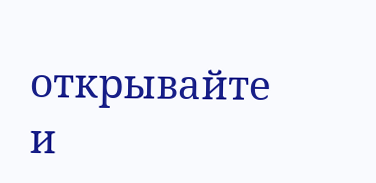открывайте и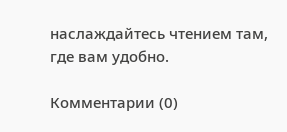наслаждайтесь чтением там, где вам удобно.

Комментарии (0)